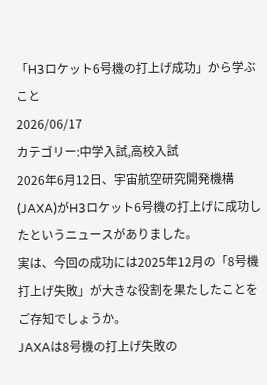「H3ロケット6号機の打上げ成功」から学ぶこと
2026/06/17
カテゴリー:中学入試,高校入試
2026年6月12日、宇宙航空研究開発機構(JAXA)がH3ロケット6号機の打上げに成功したというニュースがありました。
実は、今回の成功には2025年12月の「8号機打上げ失敗」が大きな役割を果たしたことをご存知でしょうか。
JAXAは8号機の打上げ失敗の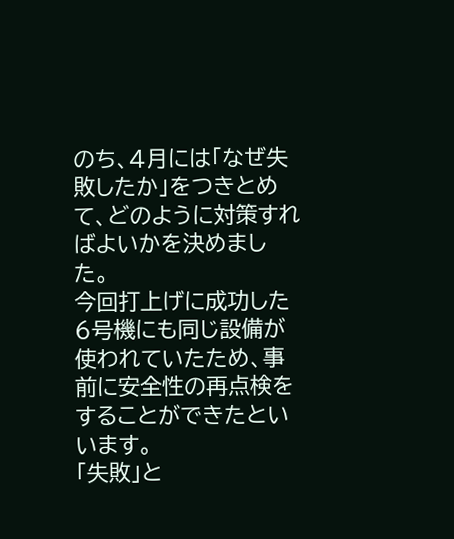のち、4月には「なぜ失敗したか」をつきとめて、どのように対策すればよいかを決めました。
今回打上げに成功した6号機にも同じ設備が使われていたため、事前に安全性の再点検をすることができたといいます。
「失敗」と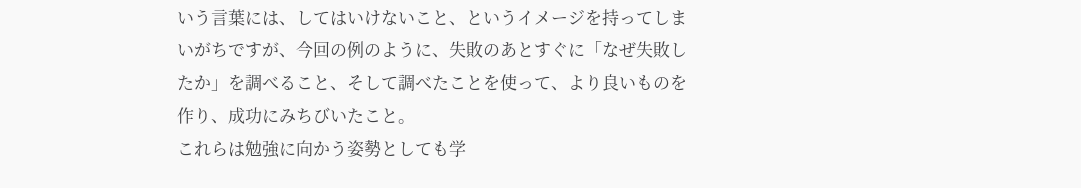いう言葉には、してはいけないこと、というイメージを持ってしまいがちですが、今回の例のように、失敗のあとすぐに「なぜ失敗したか」を調べること、そして調べたことを使って、より良いものを作り、成功にみちびいたこと。
これらは勉強に向かう姿勢としても学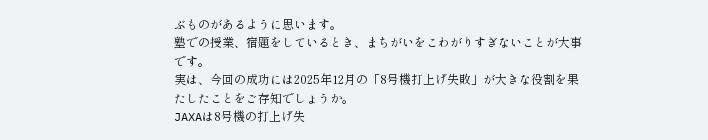ぶものがあるように思います。
塾での授業、宿題をしているとき、まちがいをこわがりすぎないことが大事です。
実は、今回の成功には2025年12月の「8号機打上げ失敗」が大きな役割を果たしたことをご存知でしょうか。
JAXAは8号機の打上げ失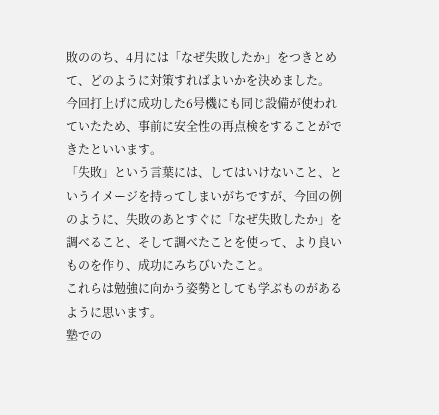敗ののち、4月には「なぜ失敗したか」をつきとめて、どのように対策すればよいかを決めました。
今回打上げに成功した6号機にも同じ設備が使われていたため、事前に安全性の再点検をすることができたといいます。
「失敗」という言葉には、してはいけないこと、というイメージを持ってしまいがちですが、今回の例のように、失敗のあとすぐに「なぜ失敗したか」を調べること、そして調べたことを使って、より良いものを作り、成功にみちびいたこと。
これらは勉強に向かう姿勢としても学ぶものがあるように思います。
塾での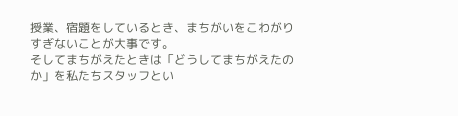授業、宿題をしているとき、まちがいをこわがりすぎないことが大事です。
そしてまちがえたときは「どうしてまちがえたのか」を私たちスタッフとい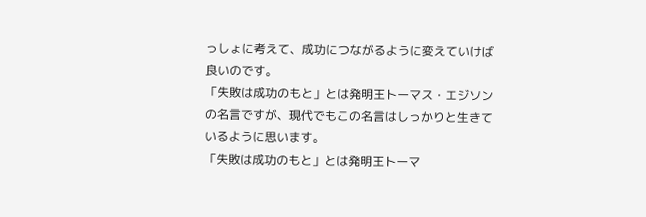っしょに考えて、成功につながるように変えていけば良いのです。
「失敗は成功のもと」とは発明王トーマス・エジソンの名言ですが、現代でもこの名言はしっかりと生きているように思います。
「失敗は成功のもと」とは発明王トーマ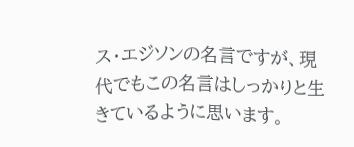ス・エジソンの名言ですが、現代でもこの名言はしっかりと生きているように思います。